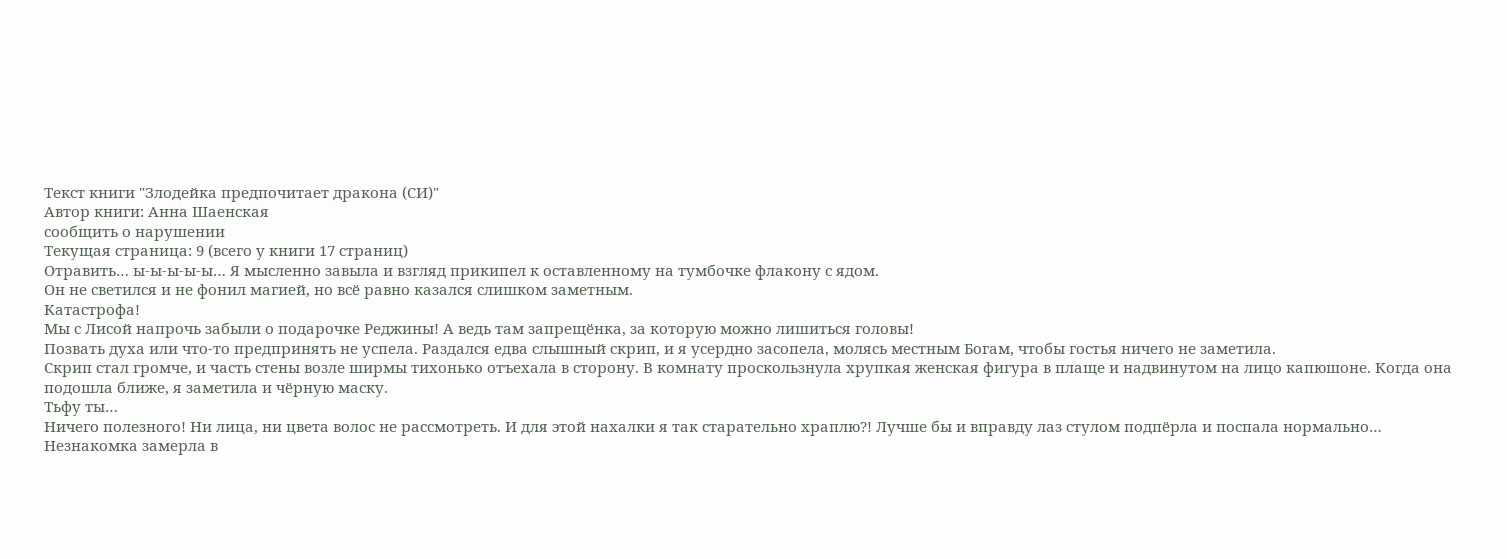Текст книги "Злодейка предпочитает дракона (СИ)"
Автор книги: Анна Шаенская
сообщить о нарушении
Текущая страница: 9 (всего у книги 17 страниц)
Отравить… ы-ы-ы-ы-ы… Я мысленно завыла и взгляд прикипел к оставленному на тумбочке флакону с ядом.
Он не светился и не фонил магией, но всё равно казался слишком заметным.
Катастрофа!
Мы с Лисой напрочь забыли о подарочке Реджины! А ведь там запрещёнка, за которую можно лишиться головы!
Позвать духа или что-то предпринять не успела. Раздался едва слышный скрип, и я усердно засопела, молясь местным Богам, чтобы гостья ничего не заметила.
Скрип стал громче, и часть стены возле ширмы тихонько отъехала в сторону. В комнату проскользнула хрупкая женская фигура в плаще и надвинутом на лицо капюшоне. Когда она подошла ближе, я заметила и чёрную маску.
Тьфу ты…
Ничего полезного! Ни лица, ни цвета волос не рассмотреть. И для этой нахалки я так старательно храплю?! Лучше бы и вправду лаз стулом подпёрла и поспала нормально…
Незнакомка замерла в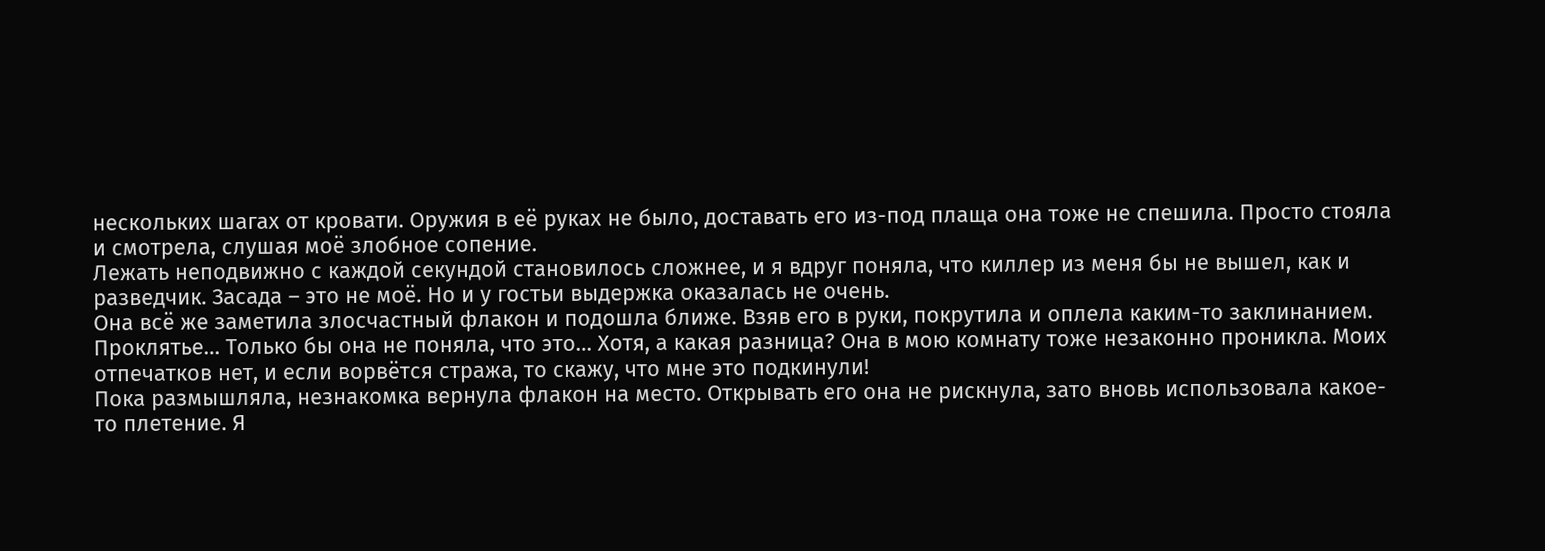нескольких шагах от кровати. Оружия в её руках не было, доставать его из-под плаща она тоже не спешила. Просто стояла и смотрела, слушая моё злобное сопение.
Лежать неподвижно с каждой секундой становилось сложнее, и я вдруг поняла, что киллер из меня бы не вышел, как и разведчик. Засада – это не моё. Но и у гостьи выдержка оказалась не очень.
Она всё же заметила злосчастный флакон и подошла ближе. Взяв его в руки, покрутила и оплела каким-то заклинанием.
Проклятье… Только бы она не поняла, что это… Хотя, а какая разница? Она в мою комнату тоже незаконно проникла. Моих отпечатков нет, и если ворвётся стража, то скажу, что мне это подкинули!
Пока размышляла, незнакомка вернула флакон на место. Открывать его она не рискнула, зато вновь использовала какое-то плетение. Я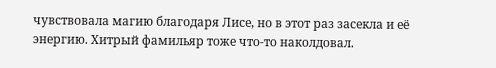чувствовала магию благодаря Лисе, но в этот раз засекла и её энергию. Хитрый фамильяр тоже что-то наколдовал.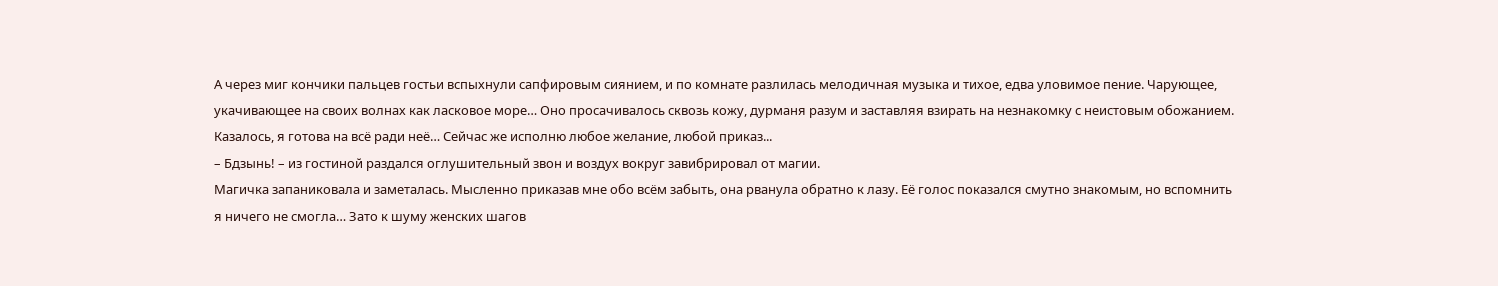А через миг кончики пальцев гостьи вспыхнули сапфировым сиянием, и по комнате разлилась мелодичная музыка и тихое, едва уловимое пение. Чарующее, укачивающее на своих волнах как ласковое море… Оно просачивалось сквозь кожу, дурманя разум и заставляя взирать на незнакомку с неистовым обожанием.
Казалось, я готова на всё ради неё… Сейчас же исполню любое желание, любой приказ...
– Бдзынь! – из гостиной раздался оглушительный звон и воздух вокруг завибрировал от магии.
Магичка запаниковала и заметалась. Мысленно приказав мне обо всём забыть, она рванула обратно к лазу. Её голос показался смутно знакомым, но вспомнить я ничего не смогла… Зато к шуму женских шагов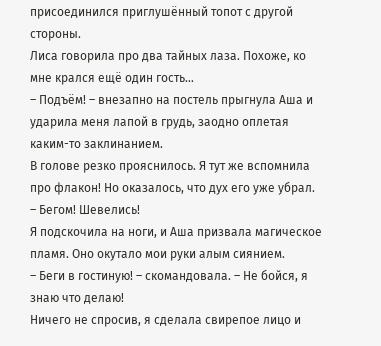присоединился приглушённый топот с другой стороны.
Лиса говорила про два тайных лаза. Похоже, ко мне крался ещё один гость…
– Подъём! – внезапно на постель прыгнула Аша и ударила меня лапой в грудь, заодно оплетая каким-то заклинанием.
В голове резко прояснилось. Я тут же вспомнила про флакон! Но оказалось, что дух его уже убрал.
– Бегом! Шевелись!
Я подскочила на ноги, и Аша призвала магическое пламя. Оно окутало мои руки алым сиянием.
– Беги в гостиную! – скомандовала. – Не бойся, я знаю что делаю!
Ничего не спросив, я сделала свирепое лицо и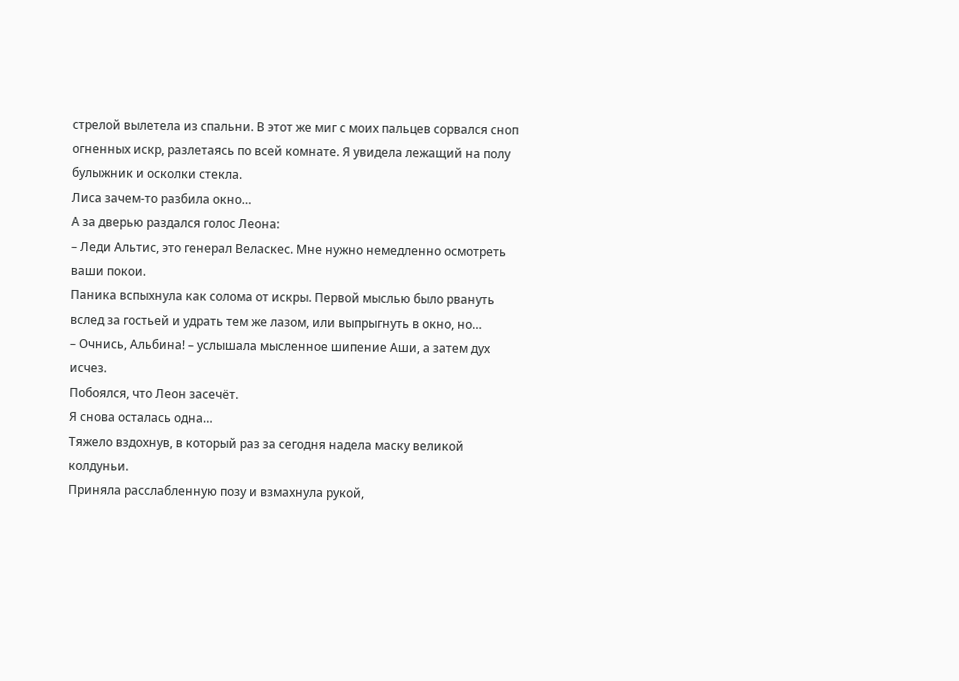стрелой вылетела из спальни. В этот же миг с моих пальцев сорвался сноп огненных искр, разлетаясь по всей комнате. Я увидела лежащий на полу булыжник и осколки стекла.
Лиса зачем-то разбила окно…
А за дверью раздался голос Леона:
– Леди Альтис, это генерал Веласкес. Мне нужно немедленно осмотреть ваши покои.
Паника вспыхнула как солома от искры. Первой мыслью было рвануть вслед за гостьей и удрать тем же лазом, или выпрыгнуть в окно, но…
– Очнись, Альбина! – услышала мысленное шипение Аши, а затем дух исчез.
Побоялся, что Леон засечёт.
Я снова осталась одна…
Тяжело вздохнув, в который раз за сегодня надела маску великой колдуньи.
Приняла расслабленную позу и взмахнула рукой,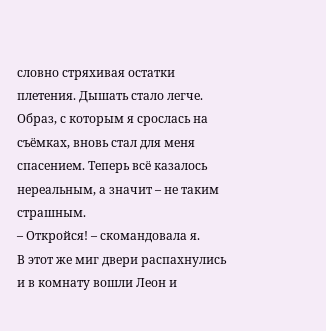словно стряхивая остатки плетения. Дышать стало легче. Образ, с которым я срослась на съёмках, вновь стал для меня спасением. Теперь всё казалось нереальным, а значит – не таким страшным.
– Откройся! – скомандовала я.
В этот же миг двери распахнулись и в комнату вошли Леон и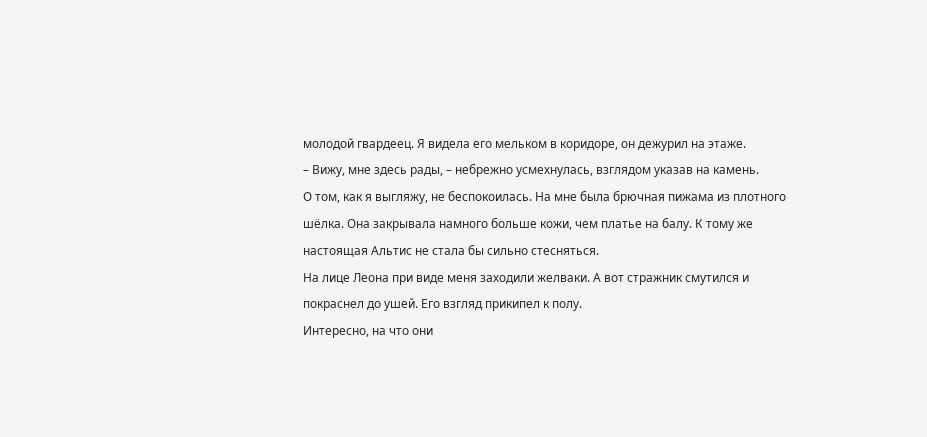молодой гвардеец. Я видела его мельком в коридоре, он дежурил на этаже.
– Вижу, мне здесь рады, – небрежно усмехнулась, взглядом указав на камень.
О том, как я выгляжу, не беспокоилась. На мне была брючная пижама из плотного шёлка. Она закрывала намного больше кожи, чем платье на балу. К тому же настоящая Альтис не стала бы сильно стесняться.
На лице Леона при виде меня заходили желваки. А вот стражник смутился и покраснел до ушей. Его взгляд прикипел к полу.
Интересно, на что они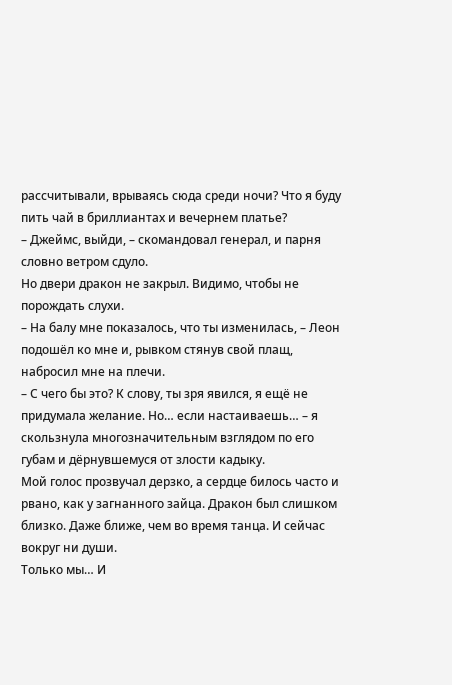рассчитывали, врываясь сюда среди ночи? Что я буду пить чай в бриллиантах и вечернем платье?
– Джеймс, выйди, – скомандовал генерал, и парня словно ветром сдуло.
Но двери дракон не закрыл. Видимо, чтобы не порождать слухи.
– На балу мне показалось, что ты изменилась, – Леон подошёл ко мне и, рывком стянув свой плащ, набросил мне на плечи.
– С чего бы это? К слову, ты зря явился, я ещё не придумала желание. Но… если настаиваешь… – я скользнула многозначительным взглядом по его губам и дёрнувшемуся от злости кадыку.
Мой голос прозвучал дерзко, а сердце билось часто и рвано, как у загнанного зайца. Дракон был слишком близко. Даже ближе, чем во время танца. И сейчас вокруг ни души.
Только мы… И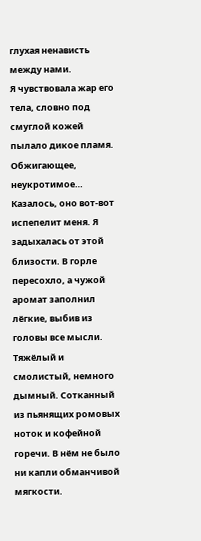глухая ненависть между нами.
Я чувствовала жар его тела, словно под смуглой кожей пылало дикое пламя. Обжигающее, неукротимое… Казалось, оно вот-вот испепелит меня. Я задыхалась от этой близости. В горле пересохло, а чужой аромат заполнил лёгкие, выбив из головы все мысли.
Тяжёлый и смолистый, немного дымный. Сотканный из пьянящих ромовых ноток и кофейной горечи. В нём не было ни капли обманчивой мягкости.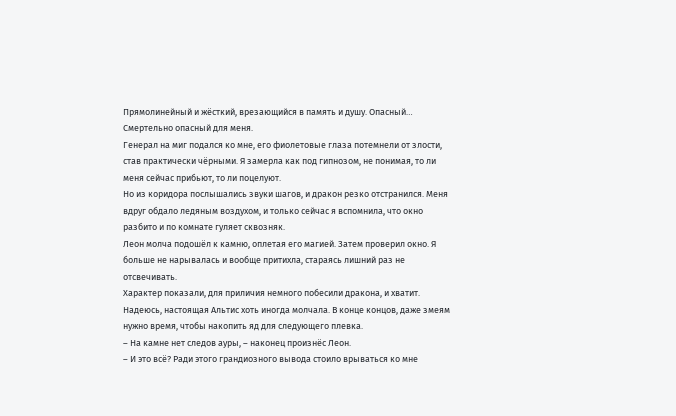Прямолинейный и жёсткий, врезающийся в память и душу. Опасный…
Смертельно опасный для меня.
Генерал на миг подался ко мне, его фиолетовые глаза потемнели от злости, став практически чёрными. Я замерла как под гипнозом, не понимая, то ли меня сейчас прибьют, то ли поцелуют.
Но из коридора послышались звуки шагов, и дракон резко отстранился. Меня вдруг обдало ледяным воздухом, и только сейчас я вспомнила, что окно разбито и по комнате гуляет сквозняк.
Леон молча подошёл к камню, оплетая его магией. Затем проверил окно. Я больше не нарывалась и вообще притихла, стараясь лишний раз не отсвечивать.
Характер показали, для приличия немного побесили дракона, и хватит. Надеюсь, настоящая Альтис хоть иногда молчала. В конце концов, даже змеям нужно время, чтобы накопить яд для следующего плевка.
– На камне нет следов ауры, – наконец произнёс Леон.
– И это всё? Ради этого грандиозного вывода стоило врываться ко мне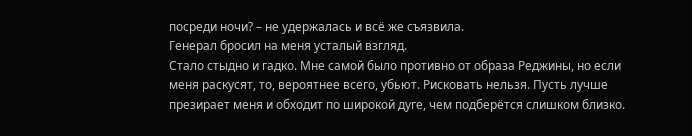посреди ночи? – не удержалась и всё же съязвила.
Генерал бросил на меня усталый взгляд.
Стало стыдно и гадко. Мне самой было противно от образа Реджины, но если меня раскусят, то, вероятнее всего, убьют. Рисковать нельзя. Пусть лучше презирает меня и обходит по широкой дуге, чем подберётся слишком близко.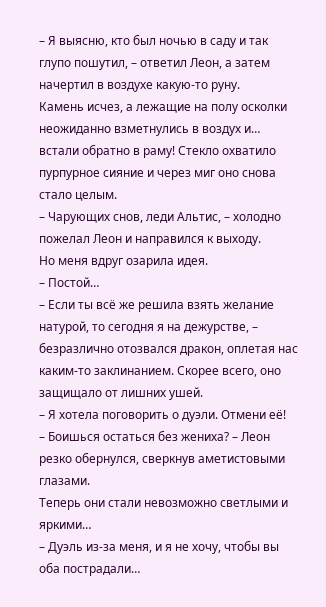– Я выясню, кто был ночью в саду и так глупо пошутил, – ответил Леон, а затем начертил в воздухе какую-то руну.
Камень исчез, а лежащие на полу осколки неожиданно взметнулись в воздух и… встали обратно в раму! Стекло охватило пурпурное сияние и через миг оно снова стало целым.
– Чарующих снов, леди Альтис, – холодно пожелал Леон и направился к выходу.
Но меня вдруг озарила идея.
– Постой…
– Если ты всё же решила взять желание натурой, то сегодня я на дежурстве, – безразлично отозвался дракон, оплетая нас каким-то заклинанием. Скорее всего, оно защищало от лишних ушей.
– Я хотела поговорить о дуэли. Отмени её!
– Боишься остаться без жениха? – Леон резко обернулся, сверкнув аметистовыми глазами.
Теперь они стали невозможно светлыми и яркими…
– Дуэль из-за меня, и я не хочу, чтобы вы оба пострадали…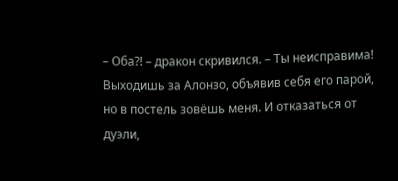– Оба?! – дракон скривился. – Ты неисправима! Выходишь за Алонзо, объявив себя его парой, но в постель зовёшь меня. И отказаться от дуэли,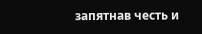запятнав честь и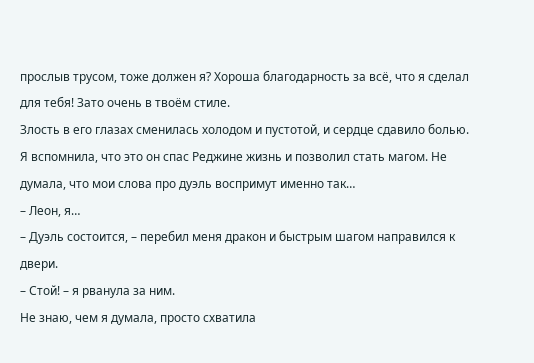прослыв трусом, тоже должен я? Хороша благодарность за всё, что я сделал для тебя! Зато очень в твоём стиле.
Злость в его глазах сменилась холодом и пустотой, и сердце сдавило болью. Я вспомнила, что это он спас Реджине жизнь и позволил стать магом. Не думала, что мои слова про дуэль воспримут именно так…
– Леон, я…
– Дуэль состоится, – перебил меня дракон и быстрым шагом направился к двери.
– Стой! – я рванула за ним.
Не знаю, чем я думала, просто схватила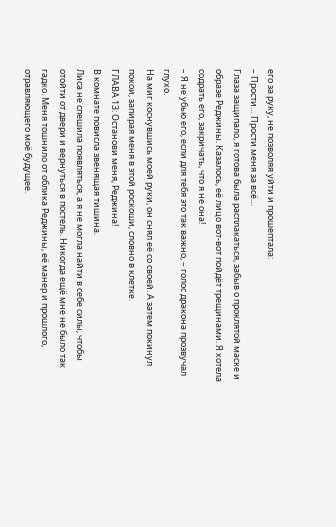его за руку, не позволяя уйти и прошептала:
– Прости… Прости меня за всё…
Глаза защипало, я готова была расплакаться, забыв о проклятой маске и образе Реджины. Казалось, её лицо вот-вот пойдёт трещинами. Я хотела содрать его, закричать, что я не она!
– Я не убью его, если для тебя это так важно, – голос дракона прозвучал глухо.
На миг коснувшись моей руки, он снял её со своей. А затем покинул покои, запирая меня в этой роскоши, словно в клетке.
ГЛАВА 13: Останови меня, Реджина!
В комнате повисла звенящая тишина.
Лиса не спешила появляться, а я не могла найти в себе силы, чтобы отойти от двери и вернуться в постель. Никогда ещё мне не было так гадко. Меня тошнило от облика Реджины, её манер и прошлого, отравляющего моё будущее.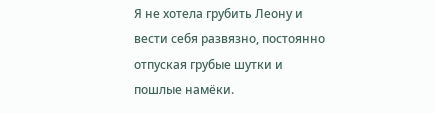Я не хотела грубить Леону и вести себя развязно, постоянно отпуская грубые шутки и пошлые намёки.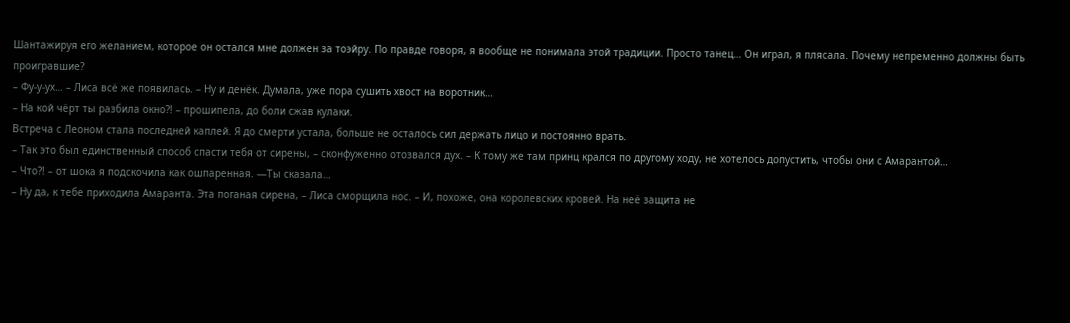Шантажируя его желанием, которое он остался мне должен за тоэйру. По правде говоря, я вообще не понимала этой традиции. Просто танец… Он играл, я плясала. Почему непременно должны быть проигравшие?
– Фу-у-ух… – Лиса всё же появилась. – Ну и денёк. Думала, уже пора сушить хвост на воротник…
– На кой чёрт ты разбила окно?! – прошипела, до боли сжав кулаки.
Встреча с Леоном стала последней каплей. Я до смерти устала, больше не осталось сил держать лицо и постоянно врать.
– Так это был единственный способ спасти тебя от сирены, – сконфуженно отозвался дух. – К тому же там принц крался по другому ходу, не хотелось допустить, чтобы они с Амарантой…
– Что?! – от шока я подскочила как ошпаренная. —Ты сказала…
– Ну да, к тебе приходила Амаранта. Эта поганая сирена, – Лиса сморщила нос. – И, похоже, она королевских кровей. На неё защита не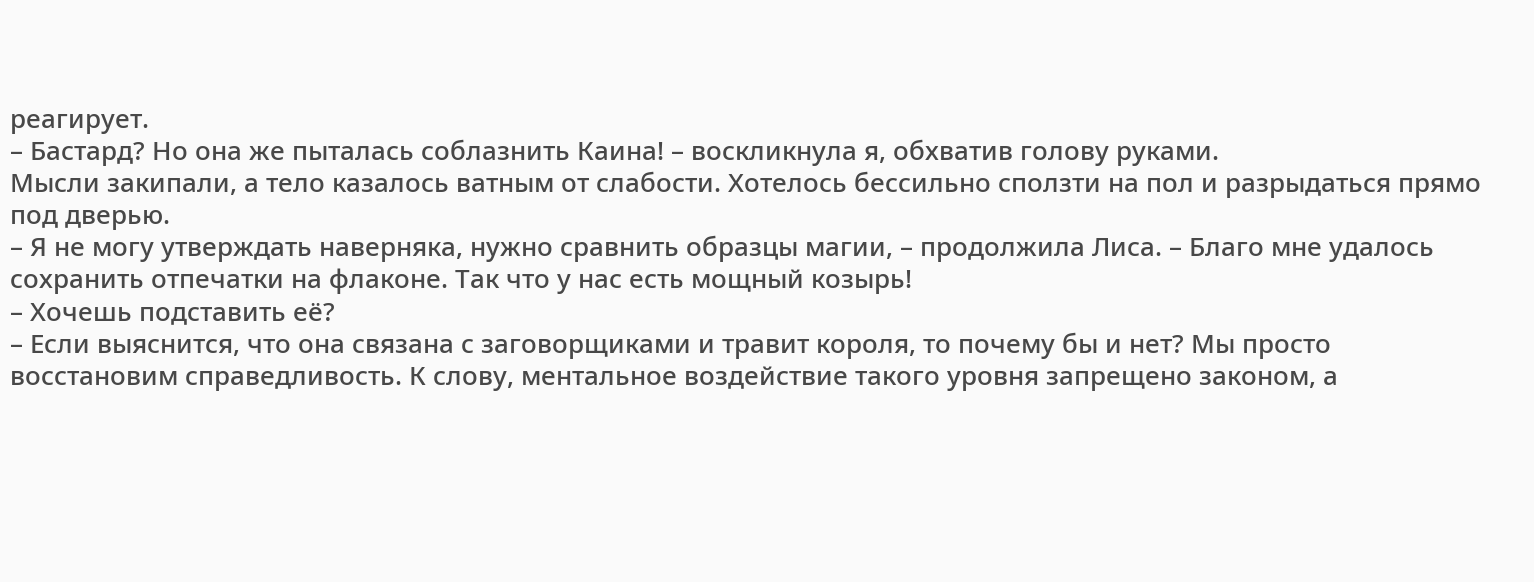реагирует.
– Бастард? Но она же пыталась соблазнить Каина! – воскликнула я, обхватив голову руками.
Мысли закипали, а тело казалось ватным от слабости. Хотелось бессильно сползти на пол и разрыдаться прямо под дверью.
– Я не могу утверждать наверняка, нужно сравнить образцы магии, – продолжила Лиса. – Благо мне удалось сохранить отпечатки на флаконе. Так что у нас есть мощный козырь!
– Хочешь подставить её?
– Если выяснится, что она связана с заговорщиками и травит короля, то почему бы и нет? Мы просто восстановим справедливость. К слову, ментальное воздействие такого уровня запрещено законом, а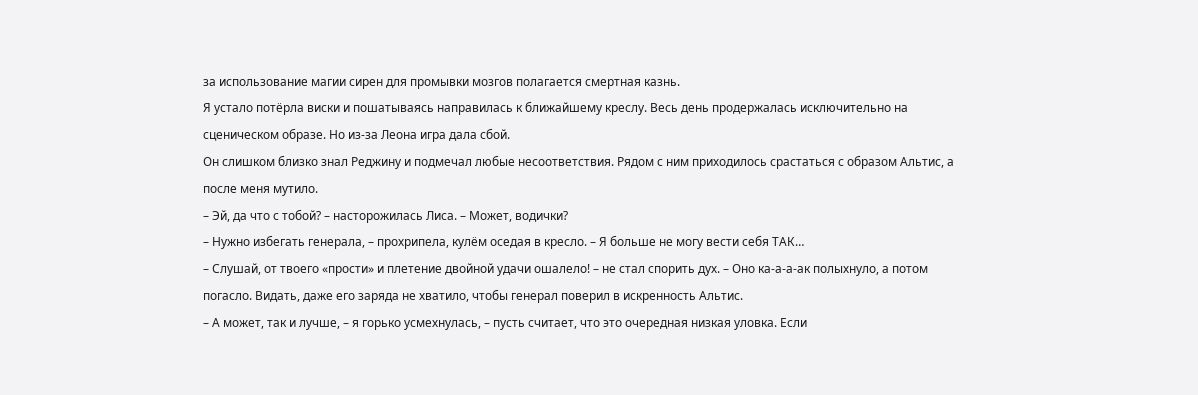за использование магии сирен для промывки мозгов полагается смертная казнь.
Я устало потёрла виски и пошатываясь направилась к ближайшему креслу. Весь день продержалась исключительно на сценическом образе. Но из-за Леона игра дала сбой.
Он слишком близко знал Реджину и подмечал любые несоответствия. Рядом с ним приходилось срастаться с образом Альтис, а после меня мутило.
– Эй, да что с тобой? – насторожилась Лиса. – Может, водички?
– Нужно избегать генерала, – прохрипела, кулём оседая в кресло. – Я больше не могу вести себя ТАК…
– Слушай, от твоего «прости» и плетение двойной удачи ошалело! – не стал спорить дух. – Оно ка-а-а-ак полыхнуло, а потом погасло. Видать, даже его заряда не хватило, чтобы генерал поверил в искренность Альтис.
– А может, так и лучше, – я горько усмехнулась, – пусть считает, что это очередная низкая уловка. Если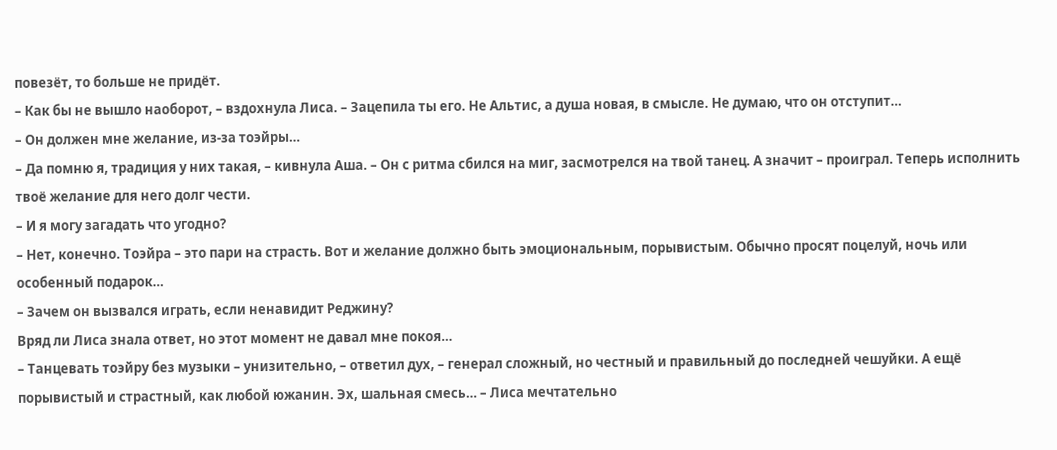повезёт, то больше не придёт.
– Как бы не вышло наоборот, – вздохнула Лиса. – Зацепила ты его. Не Альтис, а душа новая, в смысле. Не думаю, что он отступит…
– Он должен мне желание, из-за тоэйры…
– Да помню я, традиция у них такая, – кивнула Аша. – Он с ритма сбился на миг, засмотрелся на твой танец. А значит – проиграл. Теперь исполнить твоё желание для него долг чести.
– И я могу загадать что угодно?
– Нет, конечно. Тоэйра – это пари на страсть. Вот и желание должно быть эмоциональным, порывистым. Обычно просят поцелуй, ночь или особенный подарок…
– Зачем он вызвался играть, если ненавидит Реджину?
Вряд ли Лиса знала ответ, но этот момент не давал мне покоя…
– Танцевать тоэйру без музыки – унизительно, – ответил дух, – генерал сложный, но честный и правильный до последней чешуйки. А ещё порывистый и страстный, как любой южанин. Эх, шальная смесь… – Лиса мечтательно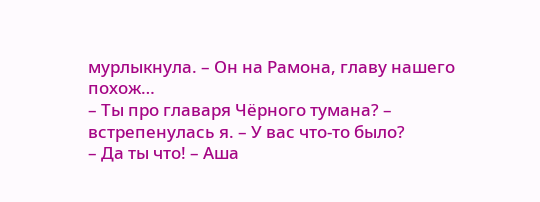мурлыкнула. – Он на Рамона, главу нашего похож…
– Ты про главаря Чёрного тумана? – встрепенулась я. – У вас что-то было?
– Да ты что! – Аша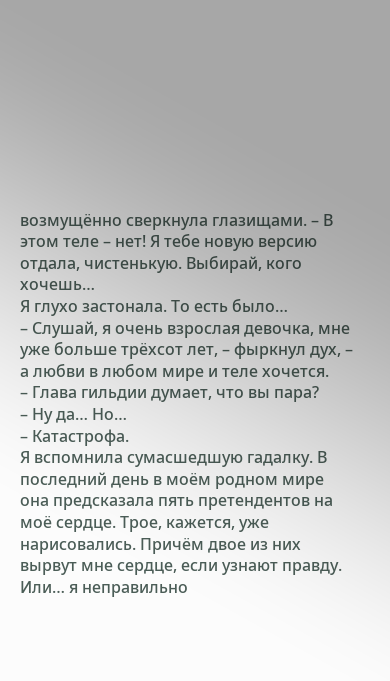возмущённо сверкнула глазищами. – В этом теле – нет! Я тебе новую версию отдала, чистенькую. Выбирай, кого хочешь…
Я глухо застонала. То есть было…
– Слушай, я очень взрослая девочка, мне уже больше трёхсот лет, – фыркнул дух, – а любви в любом мире и теле хочется.
– Глава гильдии думает, что вы пара?
– Ну да… Но…
– Катастрофа.
Я вспомнила сумасшедшую гадалку. В последний день в моём родном мире она предсказала пять претендентов на моё сердце. Трое, кажется, уже нарисовались. Причём двое из них вырвут мне сердце, если узнают правду.
Или… я неправильно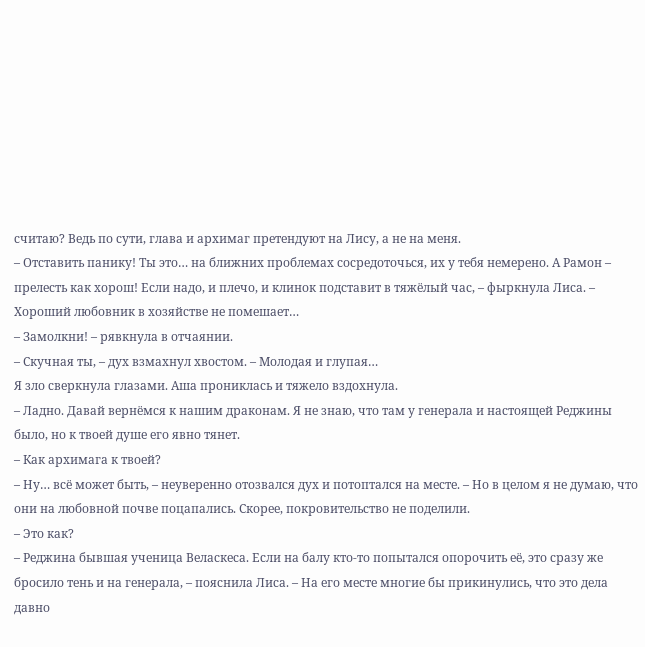считаю? Ведь по сути, глава и архимаг претендуют на Лису, а не на меня.
– Отставить панику! Ты это… на ближних проблемах сосредоточься, их у тебя немерено. А Рамон – прелесть как хорош! Если надо, и плечо, и клинок подставит в тяжёлый час, – фыркнула Лиса. – Хороший любовник в хозяйстве не помешает…
– Замолкни! – рявкнула в отчаянии.
– Скучная ты, – дух взмахнул хвостом. – Молодая и глупая…
Я зло сверкнула глазами. Аша прониклась и тяжело вздохнула.
– Ладно. Давай вернёмся к нашим драконам. Я не знаю, что там у генерала и настоящей Реджины было, но к твоей душе его явно тянет.
– Как архимага к твоей?
– Ну… всё может быть, – неуверенно отозвался дух и потоптался на месте. – Но в целом я не думаю, что они на любовной почве поцапались. Скорее, покровительство не поделили.
– Это как?
– Реджина бывшая ученица Веласкеса. Если на балу кто-то попытался опорочить её, это сразу же бросило тень и на генерала, – пояснила Лиса. – На его месте многие бы прикинулись, что это дела давно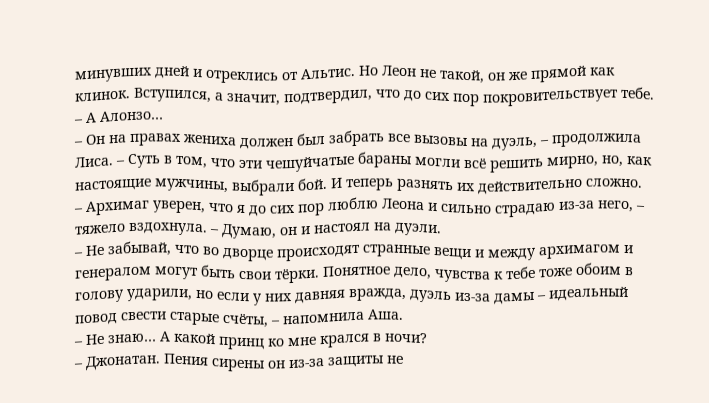минувших дней и отреклись от Альтис. Но Леон не такой, он же прямой как клинок. Вступился, а значит, подтвердил, что до сих пор покровительствует тебе.
– А Алонзо…
– Он на правах жениха должен был забрать все вызовы на дуэль, – продолжила Лиса. – Суть в том, что эти чешуйчатые бараны могли всё решить мирно, но, как настоящие мужчины, выбрали бой. И теперь разнять их действительно сложно.
– Архимаг уверен, что я до сих пор люблю Леона и сильно страдаю из-за него, – тяжело вздохнула. – Думаю, он и настоял на дуэли.
– Не забывай, что во дворце происходят странные вещи и между архимагом и генералом могут быть свои тёрки. Понятное дело, чувства к тебе тоже обоим в голову ударили, но если у них давняя вражда, дуэль из-за дамы – идеальный повод свести старые счёты, – напомнила Аша.
– Не знаю… А какой принц ко мне крался в ночи?
– Джонатан. Пения сирены он из-за защиты не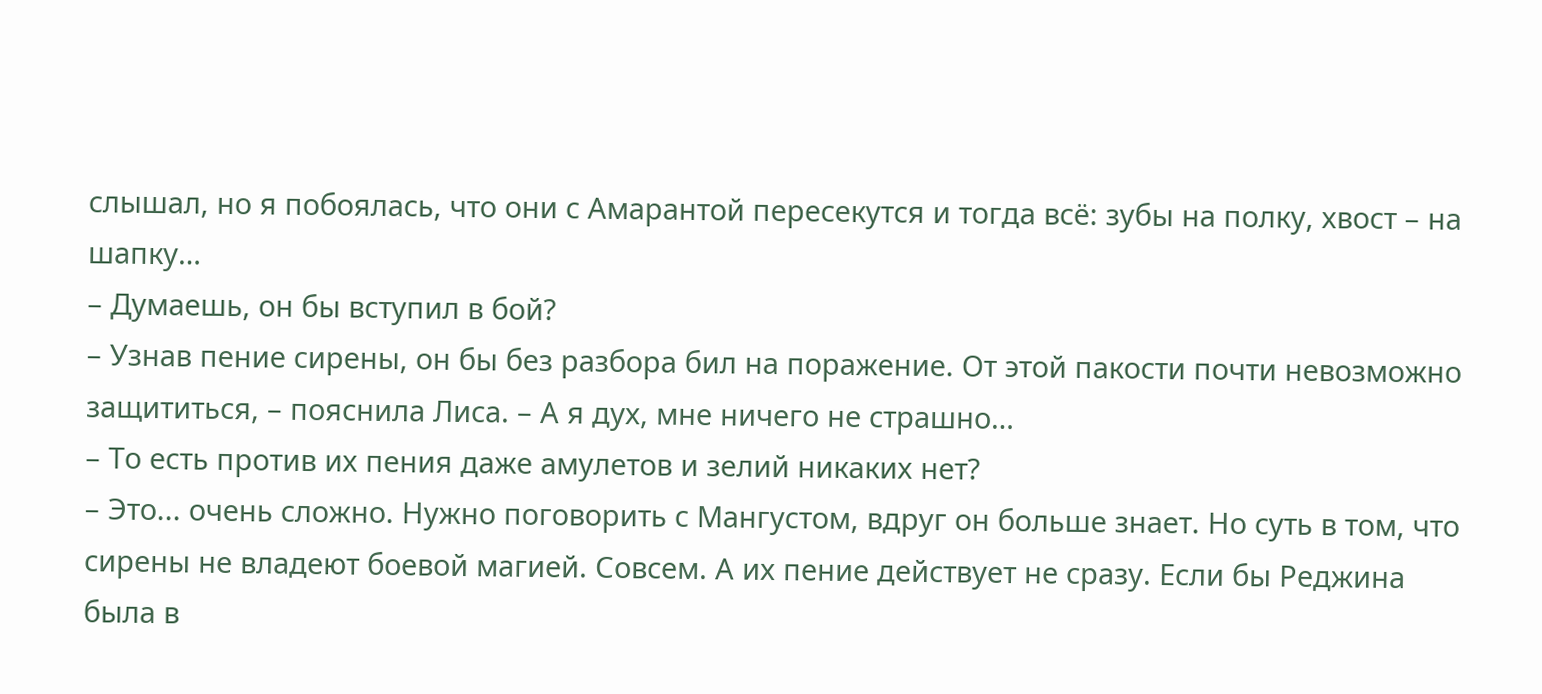слышал, но я побоялась, что они с Амарантой пересекутся и тогда всё: зубы на полку, хвост – на шапку…
– Думаешь, он бы вступил в бой?
– Узнав пение сирены, он бы без разбора бил на поражение. От этой пакости почти невозможно защититься, – пояснила Лиса. – А я дух, мне ничего не страшно…
– То есть против их пения даже амулетов и зелий никаких нет?
– Это... очень сложно. Нужно поговорить с Мангустом, вдруг он больше знает. Но суть в том, что сирены не владеют боевой магией. Совсем. А их пение действует не сразу. Если бы Реджина была в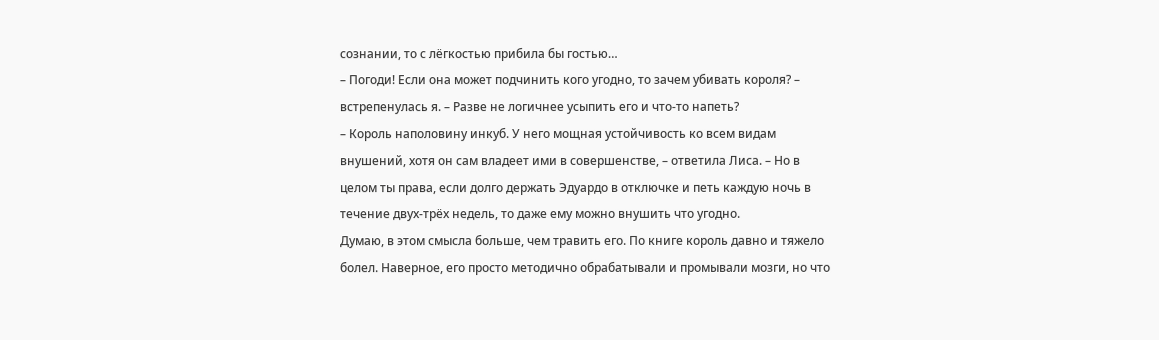сознании, то с лёгкостью прибила бы гостью…
– Погоди! Если она может подчинить кого угодно, то зачем убивать короля? – встрепенулась я. – Разве не логичнее усыпить его и что-то напеть?
– Король наполовину инкуб. У него мощная устойчивость ко всем видам внушений, хотя он сам владеет ими в совершенстве, – ответила Лиса. – Но в целом ты права, если долго держать Эдуардо в отключке и петь каждую ночь в течение двух-трёх недель, то даже ему можно внушить что угодно.
Думаю, в этом смысла больше, чем травить его. По книге король давно и тяжело болел. Наверное, его просто методично обрабатывали и промывали мозги, но что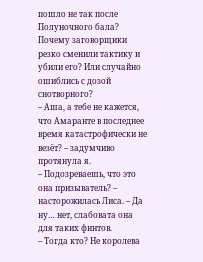пошло не так после Полуночного бала? Почему заговорщики резко сменили тактику и убили его? Или случайно ошиблись с дозой снотворного?
– Аша, а тебе не кажется, что Амаранте в последнее время катастрофически не везёт? – задумчиво протянула я.
– Подозреваешь, что это она призыватель? – насторожилась Лиса. – Да ну… нет, слабовата она для таких финтов.
– Тогда кто? Не королева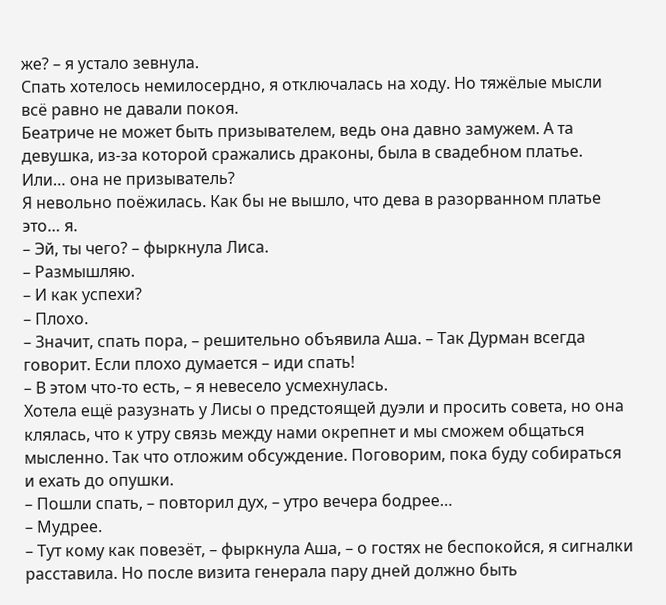же? – я устало зевнула.
Спать хотелось немилосердно, я отключалась на ходу. Но тяжёлые мысли всё равно не давали покоя.
Беатриче не может быть призывателем, ведь она давно замужем. А та девушка, из-за которой сражались драконы, была в свадебном платье. Или… она не призыватель?
Я невольно поёжилась. Как бы не вышло, что дева в разорванном платье это… я.
– Эй, ты чего? – фыркнула Лиса.
– Размышляю.
– И как успехи?
– Плохо.
– Значит, спать пора, – решительно объявила Аша. – Так Дурман всегда говорит. Если плохо думается – иди спать!
– В этом что-то есть, – я невесело усмехнулась.
Хотела ещё разузнать у Лисы о предстоящей дуэли и просить совета, но она клялась, что к утру связь между нами окрепнет и мы сможем общаться мысленно. Так что отложим обсуждение. Поговорим, пока буду собираться и ехать до опушки.
– Пошли спать, – повторил дух, – утро вечера бодрее…
– Мудрее.
– Тут кому как повезёт, – фыркнула Аша, – о гостях не беспокойся, я сигналки расставила. Но после визита генерала пару дней должно быть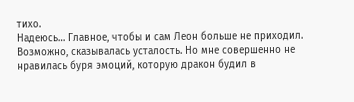тихо.
Надеюсь… Главное, чтобы и сам Леон больше не приходил.
Возможно, сказывалась усталость. Но мне совершенно не нравилась буря эмоций, которую дракон будил в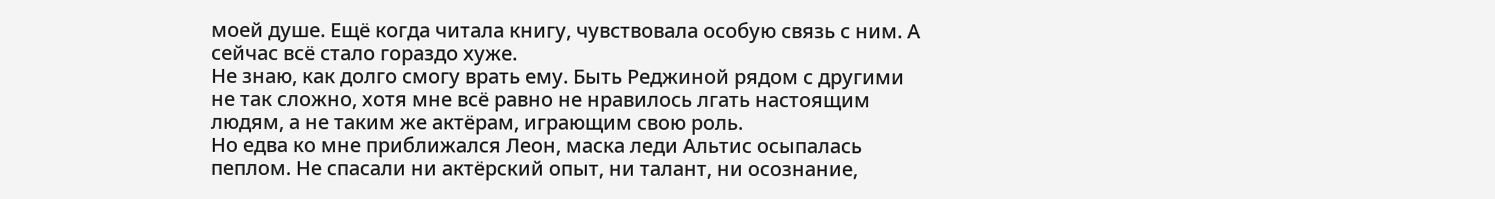моей душе. Ещё когда читала книгу, чувствовала особую связь с ним. А сейчас всё стало гораздо хуже.
Не знаю, как долго смогу врать ему. Быть Реджиной рядом с другими не так сложно, хотя мне всё равно не нравилось лгать настоящим людям, а не таким же актёрам, играющим свою роль.
Но едва ко мне приближался Леон, маска леди Альтис осыпалась пеплом. Не спасали ни актёрский опыт, ни талант, ни осознание,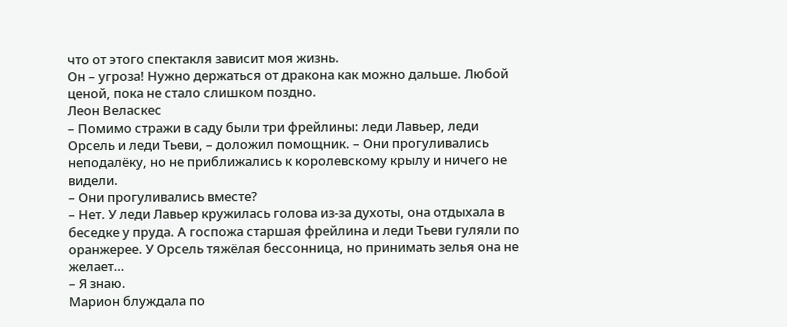что от этого спектакля зависит моя жизнь.
Он – угроза! Нужно держаться от дракона как можно дальше. Любой ценой, пока не стало слишком поздно.
Леон Веласкес
– Помимо стражи в саду были три фрейлины: леди Лавьер, леди Орсель и леди Тьеви, – доложил помощник. – Они прогуливались неподалёку, но не приближались к королевскому крылу и ничего не видели.
– Они прогуливались вместе?
– Нет. У леди Лавьер кружилась голова из-за духоты, она отдыхала в беседке у пруда. А госпожа старшая фрейлина и леди Тьеви гуляли по оранжерее. У Орсель тяжёлая бессонница, но принимать зелья она не желает…
– Я знаю.
Марион блуждала по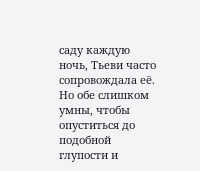саду каждую ночь, Тьеви часто сопровождала её. Но обе слишком умны, чтобы опуститься до подобной глупости и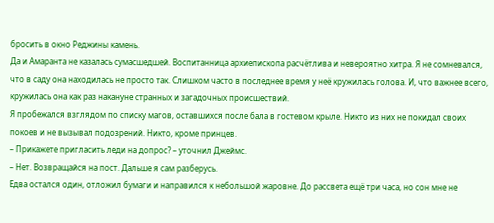бросить в окно Реджины камень.
Да и Амаранта не казалась сумасшедшей. Воспитанница архиепископа расчётлива и невероятно хитра. Я не сомневался, что в саду она находилась не просто так. Слишком часто в последнее время у неё кружилась голова. И, что важнее всего, кружилась она как раз накануне странных и загадочных происшествий.
Я пробежался взглядом по списку магов, оставшихся после бала в гостевом крыле. Никто из них не покидал своих покоев и не вызывал подозрений. Никто, кроме принцев.
– Прикажете пригласить леди на допрос? – уточнил Джеймс.
– Нет. Возвращайся на пост. Дальше я сам разберусь.
Едва остался один, отложил бумаги и направился к небольшой жаровне. До рассвета ещё три часа, но сон мне не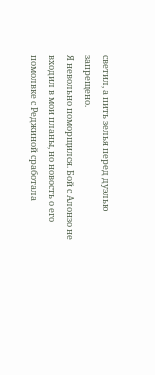светил, а пить зелья перед дуэлью запрещено.
Я невольно поморщился. Бой с Алонзо не входил в мои планы, но новость о его помолвке с Реджиной сработала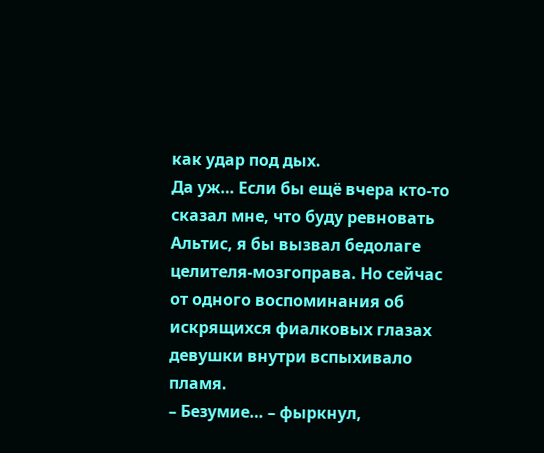как удар под дых.
Да уж… Если бы ещё вчера кто-то сказал мне, что буду ревновать Альтис, я бы вызвал бедолаге целителя-мозгоправа. Но сейчас от одного воспоминания об искрящихся фиалковых глазах девушки внутри вспыхивало пламя.
– Безумие… – фыркнул,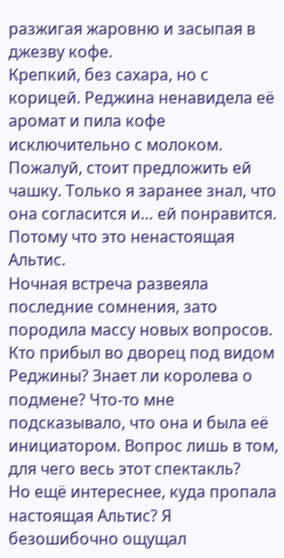разжигая жаровню и засыпая в джезву кофе.
Крепкий, без сахара, но с корицей. Реджина ненавидела её аромат и пила кофе исключительно с молоком. Пожалуй, стоит предложить ей чашку. Только я заранее знал, что она согласится и… ей понравится.
Потому что это ненастоящая Альтис.
Ночная встреча развеяла последние сомнения, зато породила массу новых вопросов.
Кто прибыл во дворец под видом Реджины? Знает ли королева о подмене? Что-то мне подсказывало, что она и была её инициатором. Вопрос лишь в том, для чего весь этот спектакль?
Но ещё интереснее, куда пропала настоящая Альтис? Я безошибочно ощущал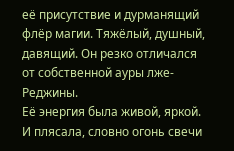её присутствие и дурманящий флёр магии. Тяжёлый, душный, давящий. Он резко отличался от собственной ауры лже-Реджины.
Её энергия была живой, яркой. И плясала, словно огонь свечи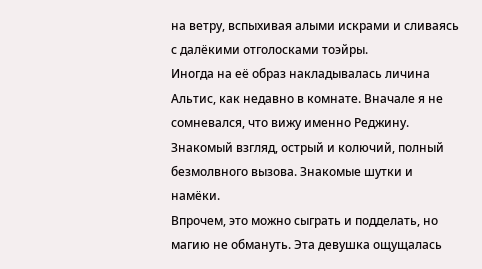на ветру, вспыхивая алыми искрами и сливаясь с далёкими отголосками тоэйры.
Иногда на её образ накладывалась личина Альтис, как недавно в комнате. Вначале я не сомневался, что вижу именно Реджину. Знакомый взгляд, острый и колючий, полный безмолвного вызова. Знакомые шутки и намёки.
Впрочем, это можно сыграть и подделать, но магию не обмануть. Эта девушка ощущалась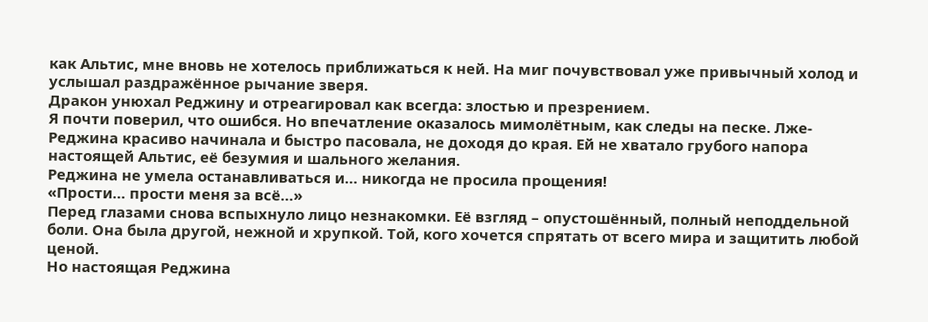как Альтис, мне вновь не хотелось приближаться к ней. На миг почувствовал уже привычный холод и услышал раздражённое рычание зверя.
Дракон унюхал Реджину и отреагировал как всегда: злостью и презрением.
Я почти поверил, что ошибся. Но впечатление оказалось мимолётным, как следы на песке. Лже-Реджина красиво начинала и быстро пасовала, не доходя до края. Ей не хватало грубого напора настоящей Альтис, её безумия и шального желания.
Реджина не умела останавливаться и… никогда не просила прощения!
«Прости… прости меня за всё…»
Перед глазами снова вспыхнуло лицо незнакомки. Её взгляд – опустошённый, полный неподдельной боли. Она была другой, нежной и хрупкой. Той, кого хочется спрятать от всего мира и защитить любой ценой.
Но настоящая Реджина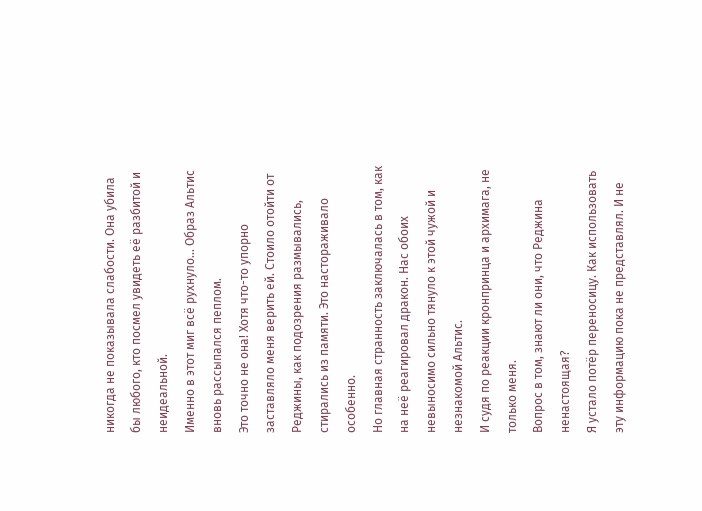никогда не показывала слабости. Она убила бы любого, кто посмел увидеть её разбитой и неидеальной.
Именно в этот миг всё рухнуло… Образ Альтис вновь рассыпался пеплом.
Это точно не она! Хотя что-то упорно заставляло меня верить ей. Стоило отойти от Реджины, как подозрения размывались, стирались из памяти. Это настораживало особенно.
Но главная странность заключалась в том, как на неё реагировал дракон. Нас обоих невыносимо сильно тянуло к этой чужой и незнакомой Альтис.
И судя по реакции кронпринца и архимага, не только меня.
Вопрос в том, знают ли они, что Реджина ненастоящая?
Я устало потёр переносицу. Как использовать эту информацию пока не представлял. И не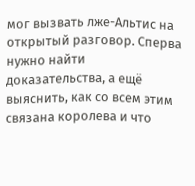мог вызвать лже-Альтис на открытый разговор. Сперва нужно найти доказательства, а ещё выяснить, как со всем этим связана королева и что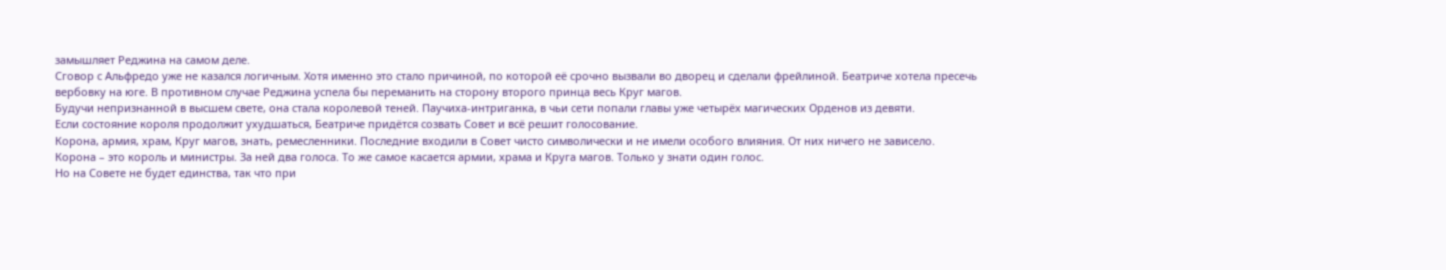замышляет Реджина на самом деле.
Сговор с Альфредо уже не казался логичным. Хотя именно это стало причиной, по которой её срочно вызвали во дворец и сделали фрейлиной. Беатриче хотела пресечь вербовку на юге. В противном случае Реджина успела бы переманить на сторону второго принца весь Круг магов.
Будучи непризнанной в высшем свете, она стала королевой теней. Паучиха-интриганка, в чьи сети попали главы уже четырёх магических Орденов из девяти.
Если состояние короля продолжит ухудшаться, Беатриче придётся созвать Совет и всё решит голосование.
Корона, армия, храм, Круг магов, знать, ремесленники. Последние входили в Совет чисто символически и не имели особого влияния. От них ничего не зависело.
Корона – это король и министры. За ней два голоса. То же самое касается армии, храма и Круга магов. Только у знати один голос.
Но на Совете не будет единства, так что при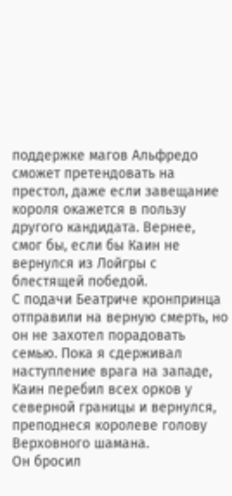поддержке магов Альфредо сможет претендовать на престол, даже если завещание короля окажется в пользу другого кандидата. Вернее, смог бы, если бы Каин не вернулся из Лойгры с блестящей победой.
С подачи Беатриче кронпринца отправили на верную смерть, но он не захотел порадовать семью. Пока я сдерживал наступление врага на западе, Каин перебил всех орков у северной границы и вернулся, преподнеся королеве голову Верховного шамана.
Он бросил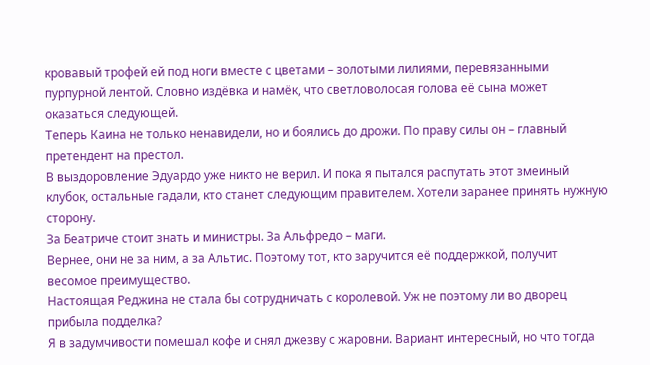кровавый трофей ей под ноги вместе с цветами – золотыми лилиями, перевязанными пурпурной лентой. Словно издёвка и намёк, что светловолосая голова её сына может оказаться следующей.
Теперь Каина не только ненавидели, но и боялись до дрожи. По праву силы он – главный претендент на престол.
В выздоровление Эдуардо уже никто не верил. И пока я пытался распутать этот змеиный клубок, остальные гадали, кто станет следующим правителем. Хотели заранее принять нужную сторону.
За Беатриче стоит знать и министры. За Альфредо – маги.
Вернее, они не за ним, а за Альтис. Поэтому тот, кто заручится её поддержкой, получит весомое преимущество.
Настоящая Реджина не стала бы сотрудничать с королевой. Уж не поэтому ли во дворец прибыла подделка?
Я в задумчивости помешал кофе и снял джезву с жаровни. Вариант интересный, но что тогда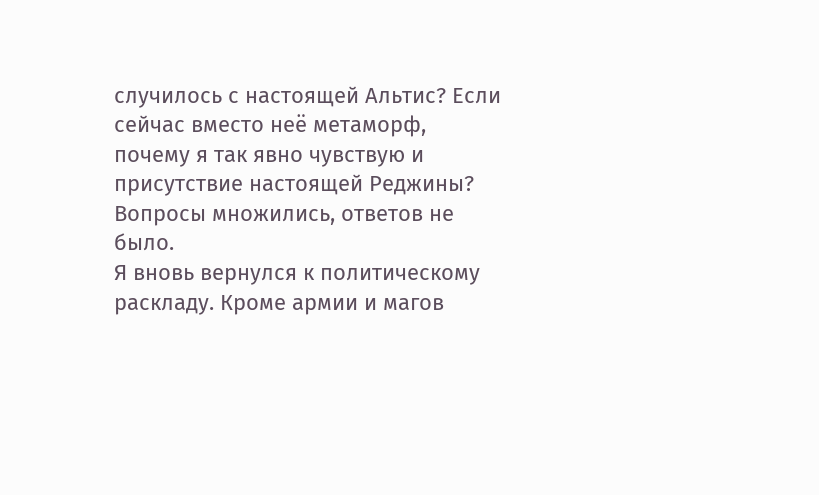случилось с настоящей Альтис? Если сейчас вместо неё метаморф, почему я так явно чувствую и присутствие настоящей Реджины?
Вопросы множились, ответов не было.
Я вновь вернулся к политическому раскладу. Кроме армии и магов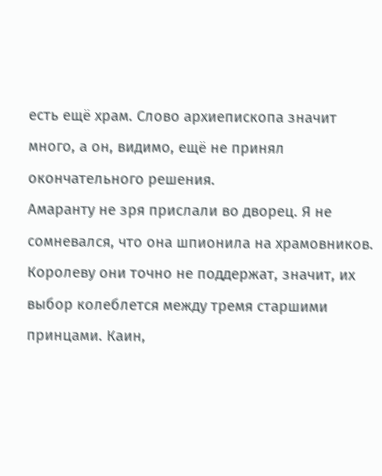есть ещё храм. Слово архиепископа значит много, а он, видимо, ещё не принял окончательного решения.
Амаранту не зря прислали во дворец. Я не сомневался, что она шпионила на храмовников.
Королеву они точно не поддержат, значит, их выбор колеблется между тремя старшими принцами. Каин,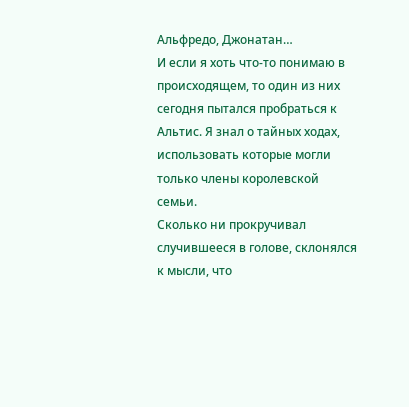Альфредо, Джонатан…
И если я хоть что-то понимаю в происходящем, то один из них сегодня пытался пробраться к Альтис. Я знал о тайных ходах, использовать которые могли только члены королевской семьи.
Сколько ни прокручивал случившееся в голове, склонялся к мысли, что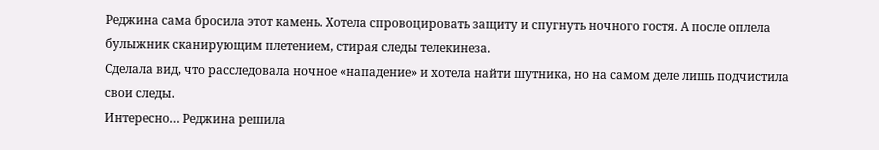Реджина сама бросила этот камень. Хотела спровоцировать защиту и спугнуть ночного гостя. А после оплела булыжник сканирующим плетением, стирая следы телекинеза.
Сделала вид, что расследовала ночное «нападение» и хотела найти шутника, но на самом деле лишь подчистила свои следы.
Интересно… Реджина решила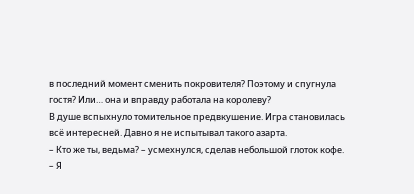в последний момент сменить покровителя? Поэтому и спугнула гостя? Или… она и вправду работала на королеву?
В душе вспыхнуло томительное предвкушение. Игра становилась всё интересней. Давно я не испытывал такого азарта.
– Кто же ты, ведьма? – усмехнулся, сделав небольшой глоток кофе. – Я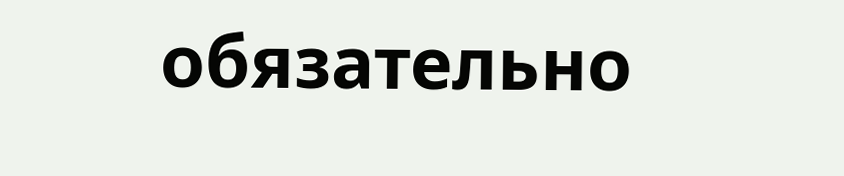обязательно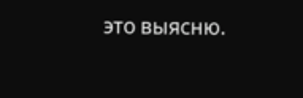это выясню.